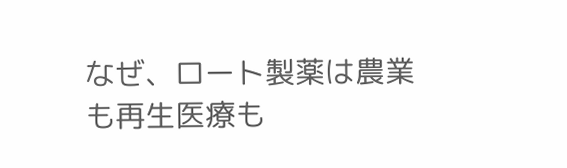なぜ、ロート製薬は農業も再生医療も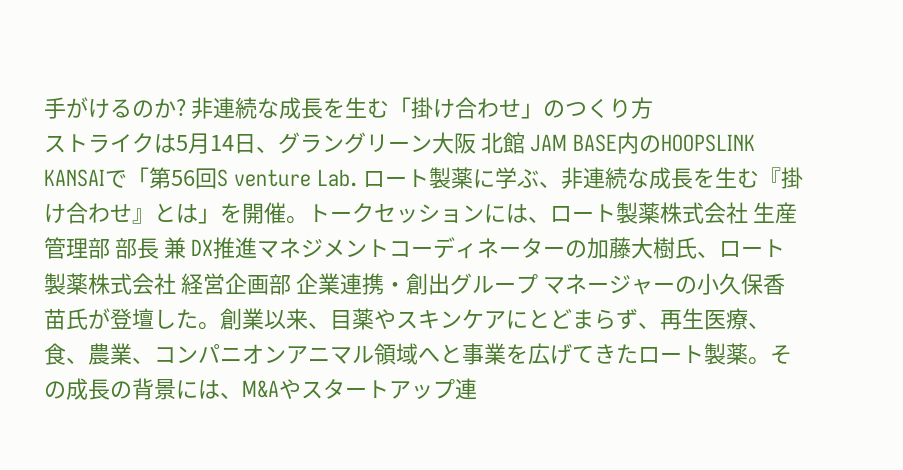手がけるのか? 非連続な成長を生む「掛け合わせ」のつくり方
ストライクは5月14日、グラングリーン大阪 北館 JAM BASE内のHOOPSLINK KANSAIで「第56回S venture Lab. ロート製薬に学ぶ、非連続な成長を生む『掛け合わせ』とは」を開催。トークセッションには、ロート製薬株式会社 生産管理部 部長 兼 DX推進マネジメントコーディネーターの加藤大樹氏、ロート製薬株式会社 経営企画部 企業連携・創出グループ マネージャーの小久保香苗氏が登壇した。創業以来、目薬やスキンケアにとどまらず、再生医療、食、農業、コンパニオンアニマル領域へと事業を広げてきたロート製薬。その成長の背景には、M&Aやスタートアップ連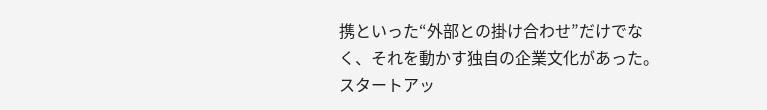携といった“外部との掛け合わせ”だけでなく、それを動かす独自の企業文化があった。スタートアッ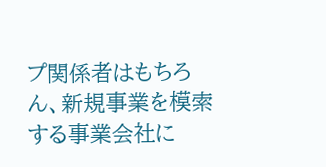プ関係者はもちろん、新規事業を模索する事業会社に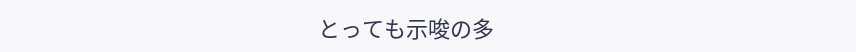とっても示唆の多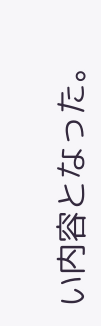い内容となった。